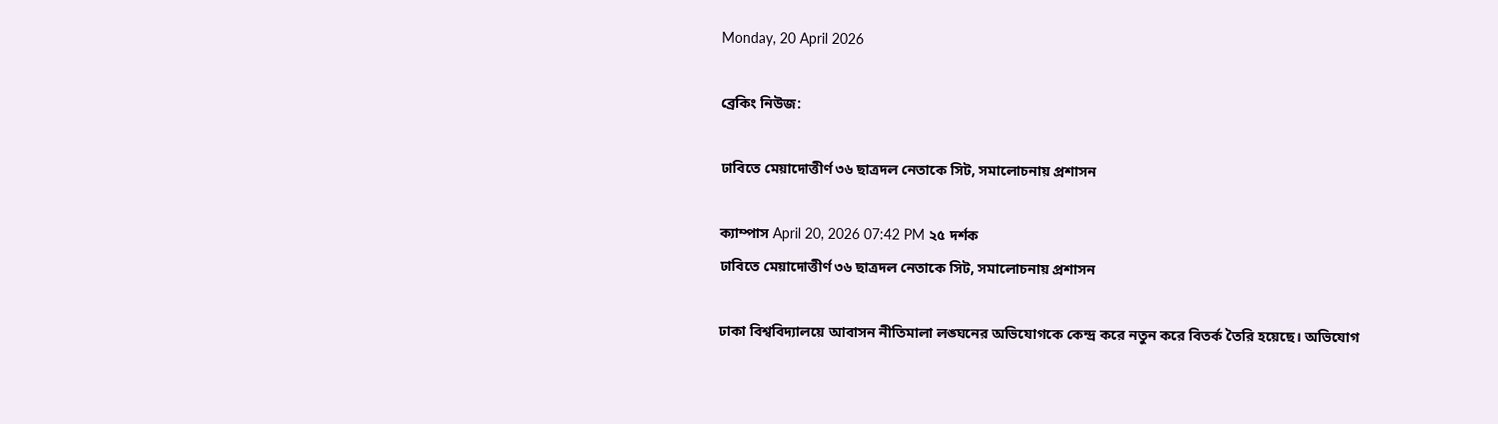Monday, 20 April 2026

ব্রেকিং নিউজ:

ঢাবিতে মেয়াদোত্তীর্ণ ৩৬ ছাত্রদল নেতাকে সিট, সমালোচনায় প্রশাসন

ক্যাম্পাস April 20, 2026 07:42 PM ২৫ দর্শক
ঢাবিতে মেয়াদোত্তীর্ণ ৩৬ ছাত্রদল নেতাকে সিট, সমালোচনায় প্রশাসন

ঢাকা বিশ্ববিদ্যালয়ে আবাসন নীতিমালা লঙ্ঘনের অভিযোগকে কেন্দ্র করে নতুন করে বিতর্ক তৈরি হয়েছে। অভিযোগ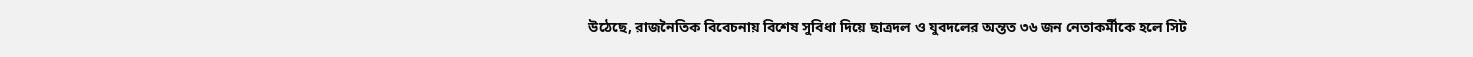উঠেছে, রাজনৈতিক বিবেচনায় বিশেষ সুবিধা দিয়ে ছাত্রদল ও যুবদলের অন্তত ৩৬ জন নেতাকর্মীকে হলে সিট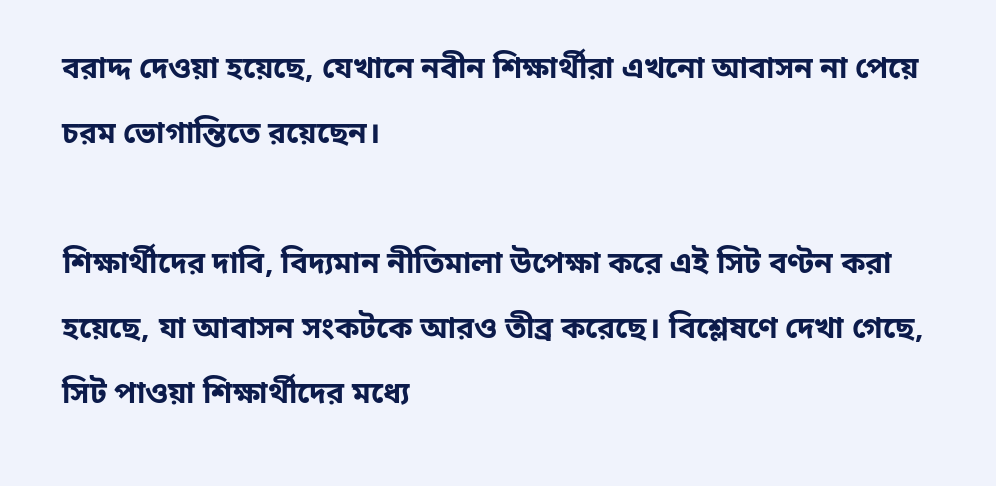বরাদ্দ দেওয়া হয়েছে, যেখানে নবীন শিক্ষার্থীরা এখনো আবাসন না পেয়ে চরম ভোগান্তিতে রয়েছেন।

শিক্ষার্থীদের দাবি, বিদ্যমান নীতিমালা উপেক্ষা করে এই সিট বণ্টন করা হয়েছে, যা আবাসন সংকটকে আরও তীব্র করেছে। বিশ্লেষণে দেখা গেছে, সিট পাওয়া শিক্ষার্থীদের মধ্যে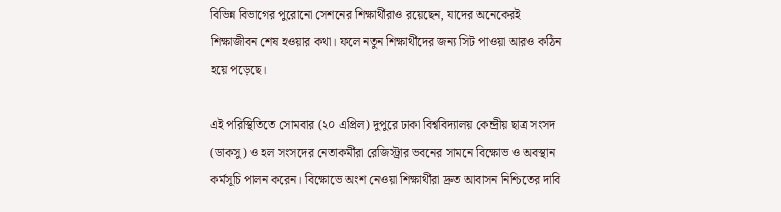বিভিন্ন বিভাগের পুরোনো সেশনের শিক্ষার্থীরাও রয়েছেন, যাদের অনেকেরই শিক্ষাজীবন শেষ হওয়ার কথা। ফলে নতুন শিক্ষার্থীদের জন্য সিট পাওয়া আরও কঠিন হয়ে পড়েছে।

এই পরিস্থিতিতে সোমবার (২০ এপ্রিল) দুপুরে ঢাকা বিশ্ববিদ্যালয় কেন্দ্রীয় ছাত্র সংসদ (ডাকসু) ও হল সংসদের নেতাকর্মীরা রেজিস্ট্রার ভবনের সামনে বিক্ষোভ ও অবস্থান কর্মসূচি পালন করেন। বিক্ষোভে অংশ নেওয়া শিক্ষার্থীরা দ্রুত আবাসন নিশ্চিতের দাবি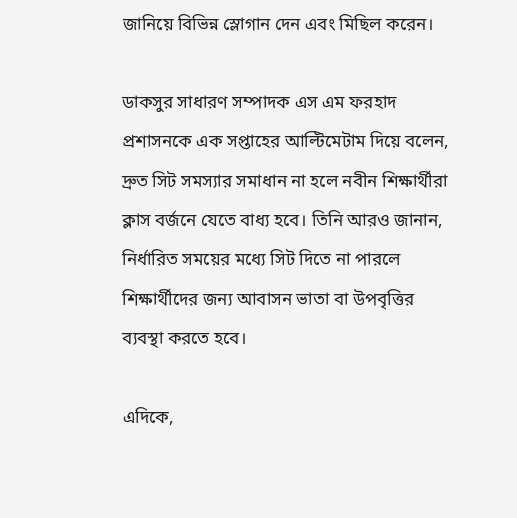জানিয়ে বিভিন্ন স্লোগান দেন এবং মিছিল করেন।

ডাকসুর সাধারণ সম্পাদক এস এম ফরহাদ প্রশাসনকে এক সপ্তাহের আল্টিমেটাম দিয়ে বলেন, দ্রুত সিট সমস্যার সমাধান না হলে নবীন শিক্ষার্থীরা ক্লাস বর্জনে যেতে বাধ্য হবে। তিনি আরও জানান, নির্ধারিত সময়ের মধ্যে সিট দিতে না পারলে শিক্ষার্থীদের জন্য আবাসন ভাতা বা উপবৃত্তির ব্যবস্থা করতে হবে।

এদিকে,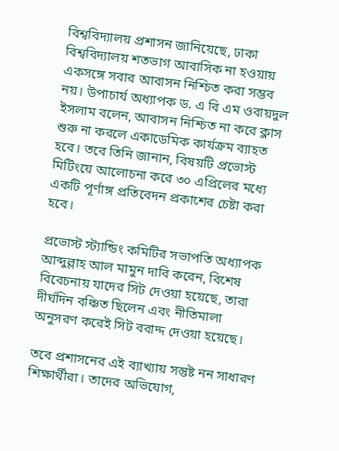বিশ্ববিদ্যালয় প্রশাসন জানিয়েছে, ঢাকা বিশ্ববিদ্যালয় শতভাগ আবাসিক না হওয়ায় একসঙ্গে সবার আবাসন নিশ্চিত করা সম্ভব নয়। উপাচার্য অধ্যাপক ড. এ বি এম ওবায়দুল ইসলাম বলেন, আবাসন নিশ্চিত না করে ক্লাস শুরু না করলে একাডেমিক কার্যক্রম ব্যাহত হবে। তবে তিনি জানান, বিষয়টি প্রভোস্ট মিটিংয়ে আলোচনা করে ৩০ এপ্রিলের মধ্যে একটি পূর্ণাঙ্গ প্রতিবেদন প্রকাশের চেষ্টা করা হবে।

প্রভোস্ট স্ট্যান্ডিং কমিটির সভাপতি অধ্যাপক আব্দুল্লাহ আল মামুন দাবি করেন, বিশেষ বিবেচনায় যাদের সিট দেওয়া হয়েছে, তারা দীর্ঘদিন বঞ্চিত ছিলেন এবং নীতিমালা অনুসরণ করেই সিট বরাদ্দ দেওয়া হয়েছে।

তবে প্রশাসনের এই ব্যাখ্যায় সন্তুষ্ট নন সাধারণ শিক্ষার্থীরা। তাদের অভিযোগ,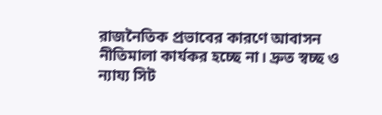রাজনৈতিক প্রভাবের কারণে আবাসন নীতিমালা কার্যকর হচ্ছে না। দ্রুত স্বচ্ছ ও ন্যায্য সিট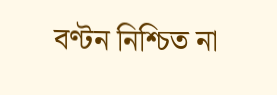বণ্টন নিশ্চিত না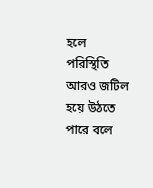হলে পরিস্থিতি আরও জটিল হয়ে উঠতে পারে বলে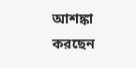আশঙ্কা করছেন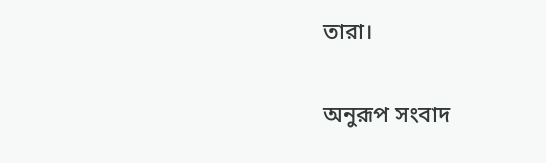তারা।

অনুরূপ সংবাদ